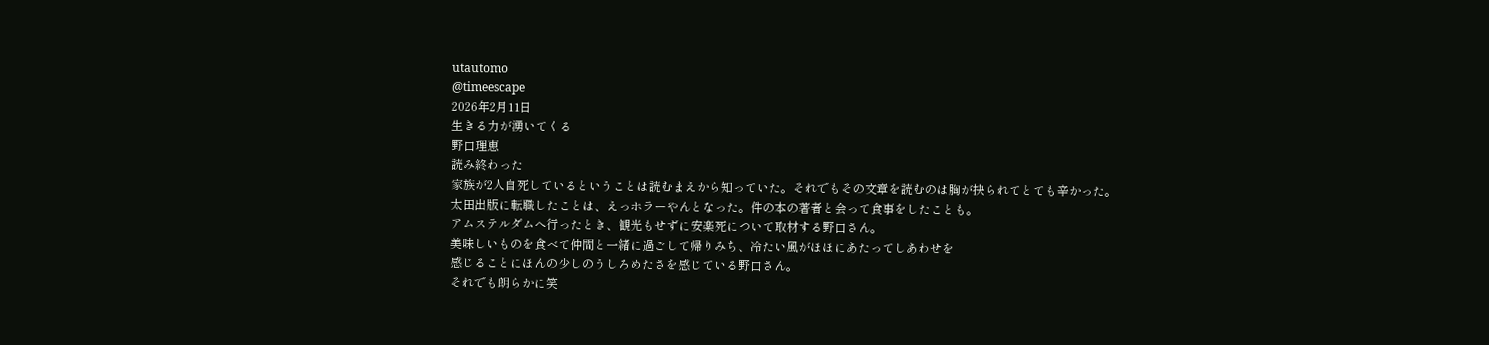utautomo
@timeescape
2026年2月11日
生きる力が湧いてくる
野口理恵
読み終わった
家族が2人自死しているということは読むまえから知っていた。それでもその文章を読むのは胸が抉られてとても辛かった。
太田出版に転職したことは、えっホラーやんとなった。件の本の著者と会って食事をしたことも。
アムステルダムへ行ったとき、観光もせずに安楽死について取材する野口さん。
美味しいものを食べて仲間と一緒に過ごして帰りみち、冷たい風がほほにあたってしあわせを
感じることにほんの少しのうしろめたさを感じている野口さん。
それでも朗らかに笑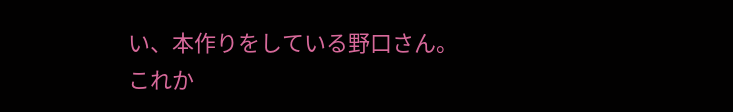い、本作りをしている野口さん。
これか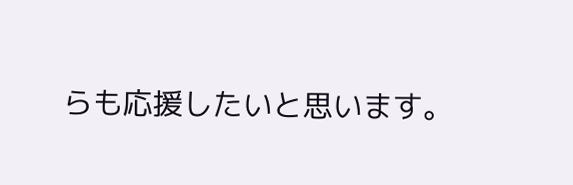らも応援したいと思います。